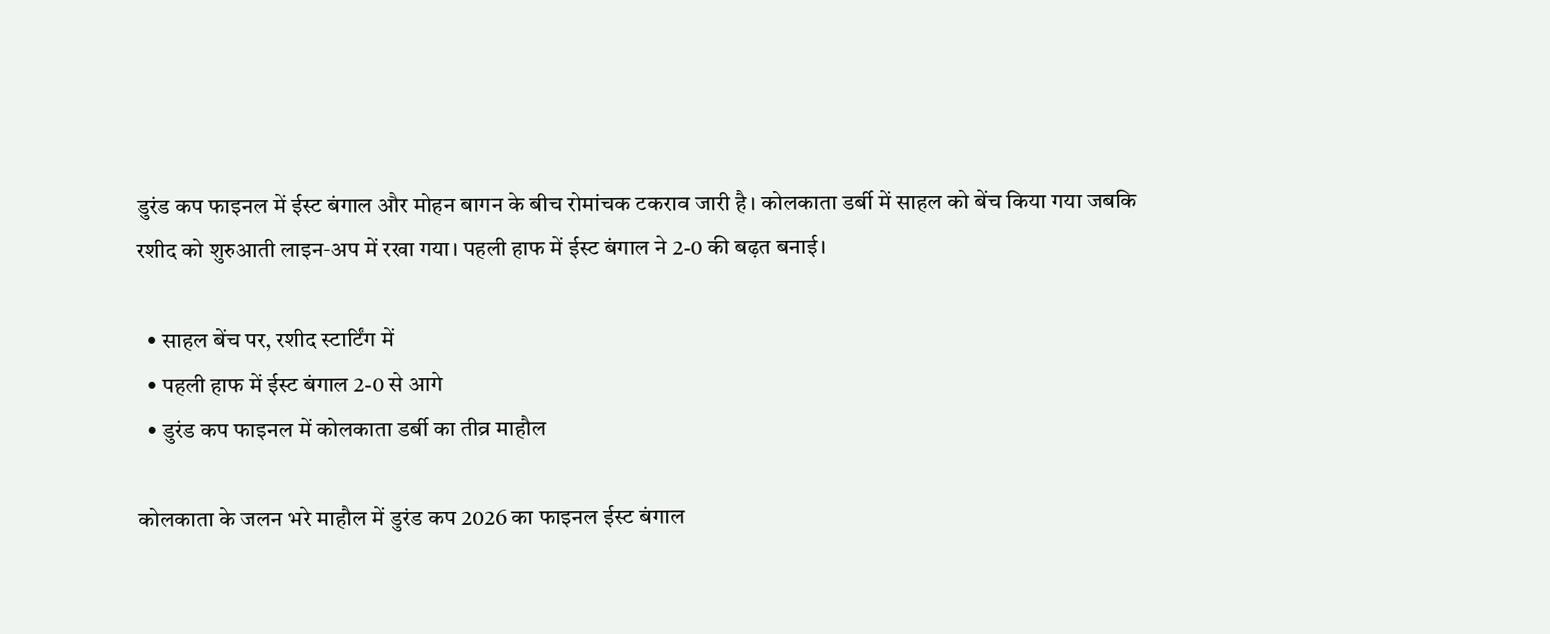डुरंड कप फाइनल में ईस्ट बंगाल और मोहन बागन के बीच रोमांचक टकराव जारी है। कोलकाता डर्बी में साहल को बेंच किया गया जबकि रशीद को शुरुआती लाइन‑अप में रखा गया। पहली हाफ में ईस्ट बंगाल ने 2-0 की बढ़त बनाई।

  • साहल बेंच पर, रशीद स्टार्टिंग में
  • पहली हाफ में ईस्ट बंगाल 2-0 से आगे
  • डुरंड कप फाइनल में कोलकाता डर्बी का तीव्र माहौल

कोलकाता के जलन भरे माहौल में डुरंड कप 2026 का फाइनल ईस्ट बंगाल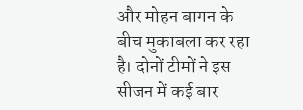और मोहन बागन के बीच मुकाबला कर रहा है। दोनों टीमों ने इस सीजन में कई बार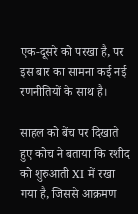एक‑दूसरे को परखा है, पर इस बार का सामना कई नई रणनीतियों के साथ है।

साहल को बेंच पर दिखाते हुए कोच ने बताया कि रशीद को शुरुआती XI में रखा गया है, जिससे आक्रमण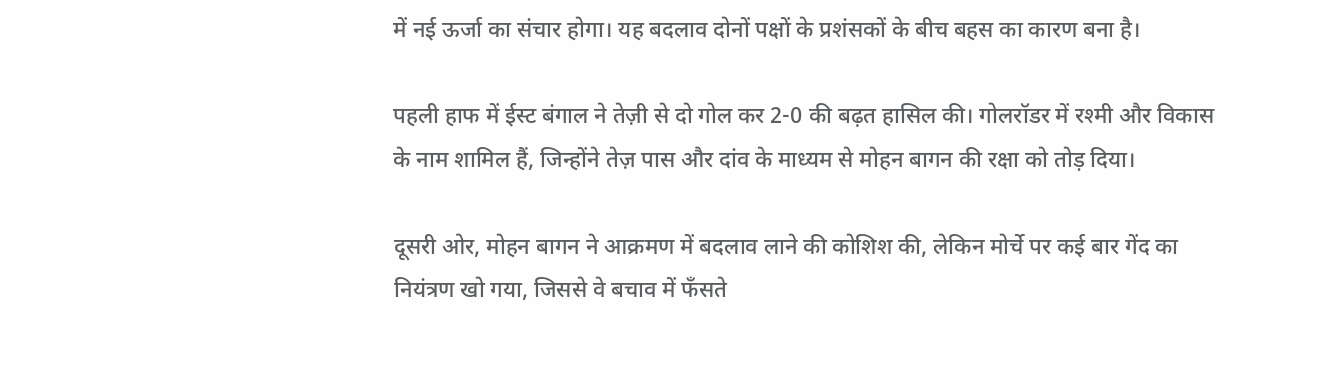में नई ऊर्जा का संचार होगा। यह बदलाव दोनों पक्षों के प्रशंसकों के बीच बहस का कारण बना है।

पहली हाफ में ईस्ट बंगाल ने तेज़ी से दो गोल कर 2-0 की बढ़त हासिल की। गोलरॉडर में रश्मी और विकास के नाम शामिल हैं, जिन्होंने तेज़ पास और दांव के माध्यम से मोहन बागन की रक्षा को तोड़ दिया।

दूसरी ओर, मोहन बागन ने आक्रमण में बदलाव लाने की कोशिश की, लेकिन मोर्चे पर कई बार गेंद का नियंत्रण खो गया, जिससे वे बचाव में फँसते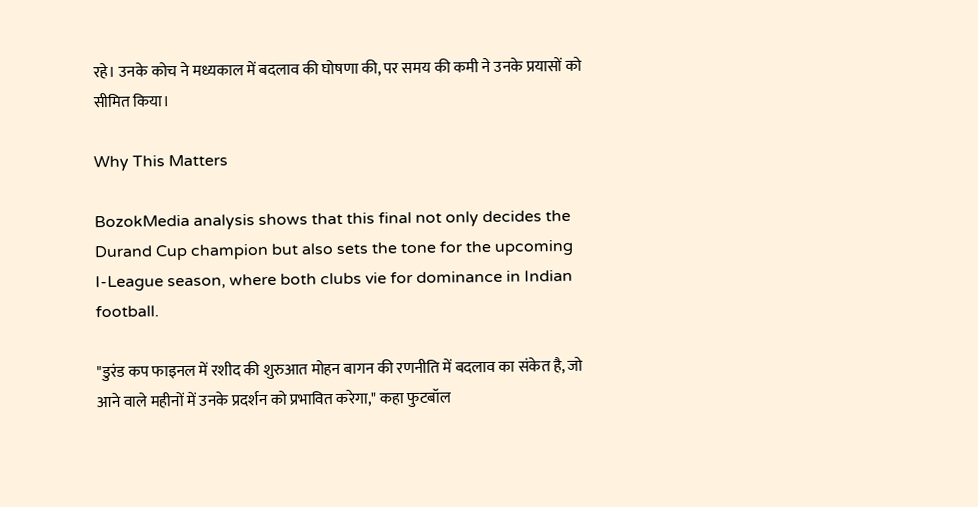रहे। उनके कोच ने मध्यकाल में बदलाव की घोषणा की, पर समय की कमी ने उनके प्रयासों को सीमित किया।

Why This Matters

BozokMedia analysis shows that this final not only decides the Durand Cup champion but also sets the tone for the upcoming I-League season, where both clubs vie for dominance in Indian football.

"डुरंड कप फाइनल में रशीद की शुरुआत मोहन बागन की रणनीति में बदलाव का संकेत है, जो आने वाले महीनों में उनके प्रदर्शन को प्रभावित करेगा," कहा फुटबॉल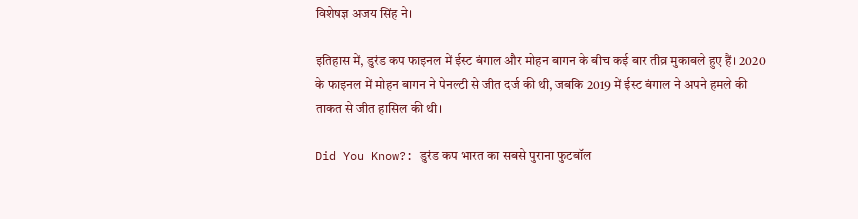विशेषज्ञ अजय सिंह ने।

इतिहास में, डुरंड कप फाइनल में ईस्ट बंगाल और मोहन बागन के बीच कई बार तीव्र मुकाबले हुए हैं। 2020 के फाइनल में मोहन बागन ने पेनल्टी से जीत दर्ज की थी, जबकि 2019 में ईस्ट बंगाल ने अपने हमले की ताकत से जीत हासिल की थी।

Did You Know?: डुरंड कप भारत का सबसे पुराना फुटबॉल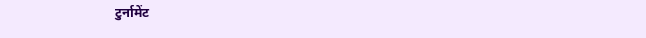टुर्नामेंट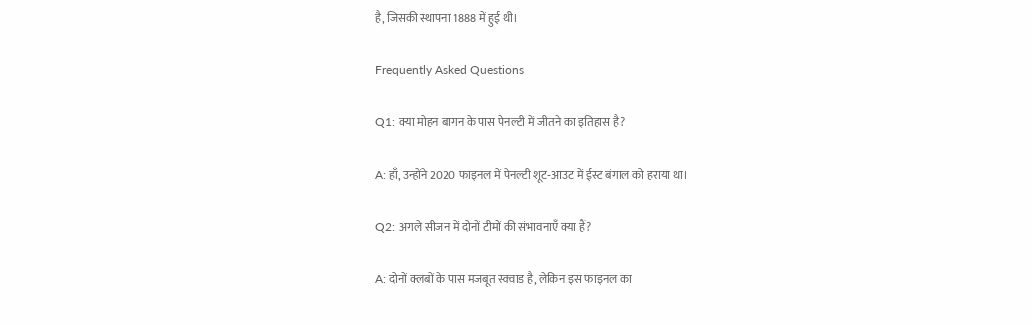है, जिसकी स्थापना 1888 में हुई थी।

Frequently Asked Questions

Q1: क्या मोहन बागन के पास पेनल्टी में जीतने का इतिहास है?

A: हाँ, उन्होंने 2020 फाइनल में पेनल्टी शूट‑आउट में ईस्ट बंगाल को हराया था।

Q2: अगले सीजन में दोनों टीमों की संभावनाएँ क्या हैं?

A: दोनों क्लबों के पास मजबूत स्क्वाड है, लेकिन इस फाइनल का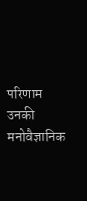परिणाम उनकी मनोवैज्ञानिक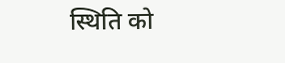स्थिति को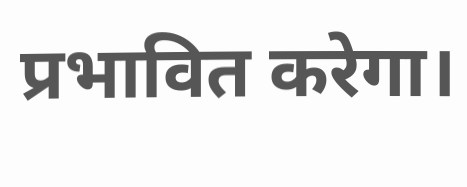प्रभावित करेगा।